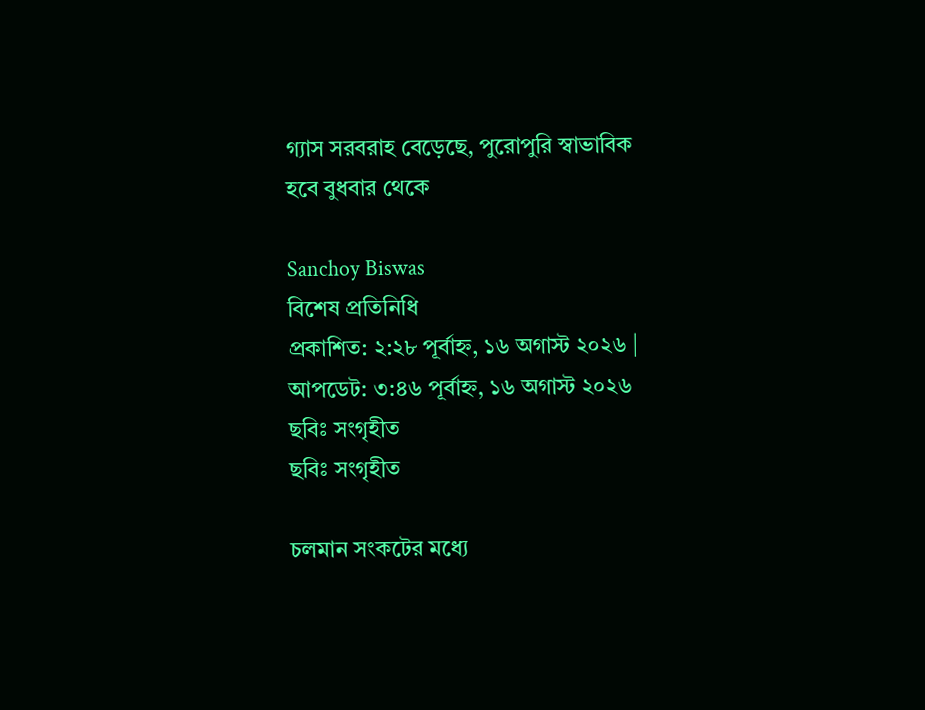গ্যাস সরবরাহ বেড়েছে, পুরোপুরি স্বাভাবিক হবে বুধবার থেকে

Sanchoy Biswas
বিশেষ প্রতিনিধি
প্রকাশিত: ২:২৮ পূর্বাহ্ন, ১৬ অগাস্ট ২০২৬ | আপডেট: ৩:৪৬ পূর্বাহ্ন, ১৬ অগাস্ট ২০২৬
ছবিঃ সংগৃহীত
ছবিঃ সংগৃহীত

চলমান সংকটের মধ্যে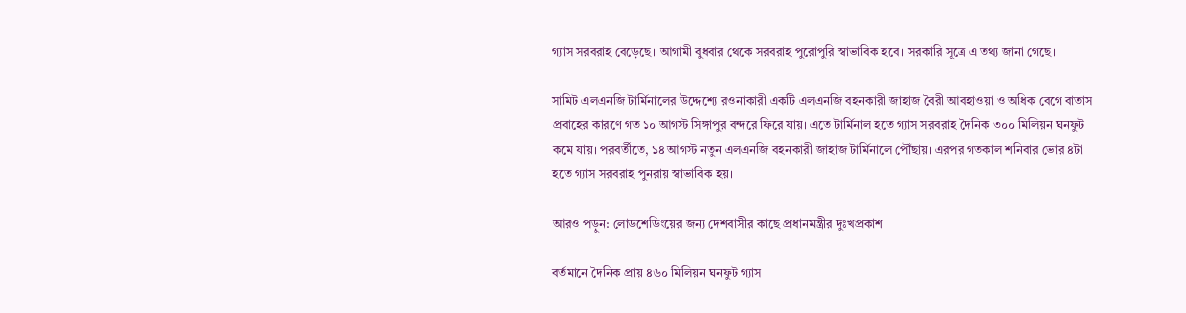গ্যাস সরবরাহ বেড়েছে। আগামী বুধবার থেকে সরবরাহ পুরোপুরি স্বাভাবিক হবে। সরকারি সূত্রে এ তথ্য জানা গেছে।

সামিট এলএনজি টার্মিনালের উদ্দেশ্যে রওনাকারী একটি এলএনজি বহনকারী জাহাজ বৈরী আবহাওয়া ও অধিক বেগে বাতাস প্রবাহের কারণে গত ১০ আগস্ট সিঙ্গাপুর বন্দরে ফিরে যায়। এতে টার্মিনাল হতে গ্যাস সরবরাহ দৈনিক ৩০০ মিলিয়ন ঘনফুট কমে যায়। পরবর্তীতে, ১৪ আগস্ট নতুন এলএনজি বহনকারী জাহাজ টার্মিনালে পৌঁছায়। এরপর গতকাল শনিবার ভোর ৪টা হতে গ্যাস সরবরাহ পুনরায় স্বাভাবিক হয়।

আরও পড়ুন: লোডশেডিংয়ের জন্য দেশবাসীর কাছে প্রধানমন্ত্রীর দুঃখপ্রকাশ

বর্তমানে দৈনিক প্রায় ৪৬০ মিলিয়ন ঘনফুট গ্যাস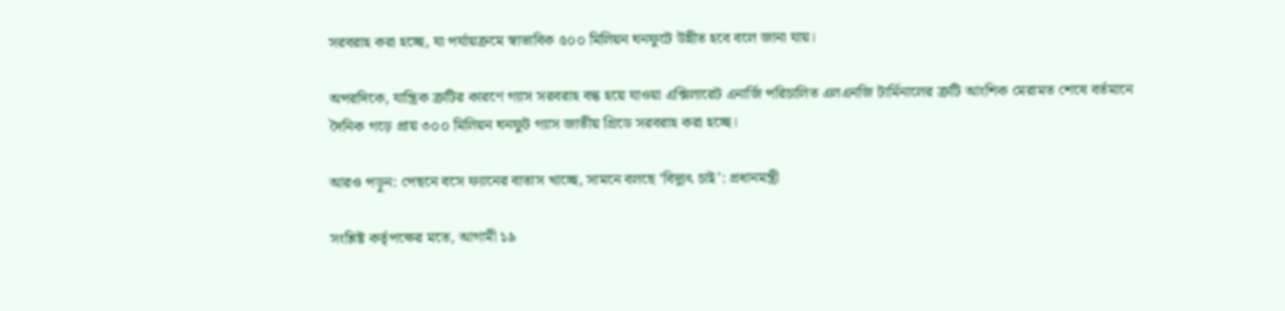সরবরাহ করা হচ্ছে, যা পর্যায়ক্রমে স্বাভাবিক ৫০০ মিলিয়ন ঘনফুটে উন্নীত হবে বলে জানা যায়।

অপরদিকে, যান্ত্রিক ত্রুটির কারণে গ্যাস সরবরাহ বন্ধ হয়ে যাওয়া এক্সিলারেট এনার্জি পরিচালিত এলএনজি টার্মিনালের ত্রুটি আংশিক মেরামত শেষে বর্তমানে দৈনিক গড়ে প্রায় ৩০০ মিলিয়ন ঘনফুট গ্যাস জাতীয় গ্রিডে সরবরাহ করা হচ্ছে।

আরও পড়ুন: পেছনে বসে ফ্যানের বাতাস খাচ্ছে, সামনে বলছে ‘বিদ্যুৎ চাই’: প্রধানমন্ত্রী

সংশ্লিষ্ট কর্তৃপক্ষের মতে, আগামী ১৯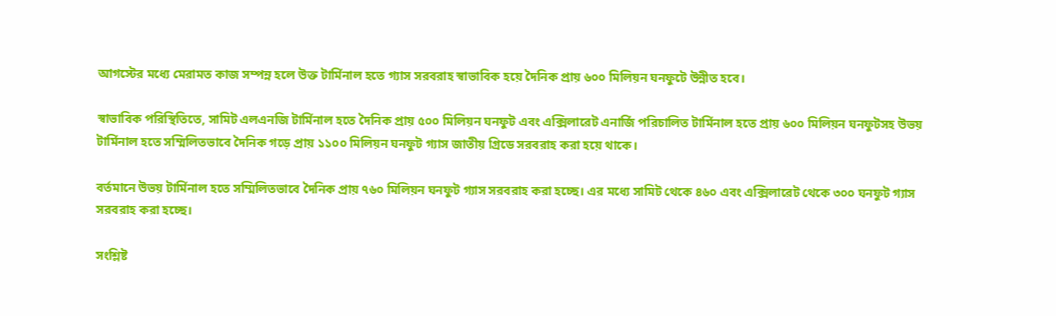আগস্টের মধ্যে মেরামত কাজ সম্পন্ন হলে উক্ত টার্মিনাল হতে গ্যাস সরবরাহ স্বাভাবিক হয়ে দৈনিক প্রায় ৬০০ মিলিয়ন ঘনফুটে উন্নীত হবে।

স্বাভাবিক পরিস্থিতিতে, সামিট এলএনজি টার্মিনাল হতে দৈনিক প্রায় ৫০০ মিলিয়ন ঘনফুট এবং এক্সিলারেট এনার্জি পরিচালিত টার্মিনাল হতে প্রায় ৬০০ মিলিয়ন ঘনফুটসহ উভয় টার্মিনাল হতে সম্মিলিতভাবে দৈনিক গড়ে প্রায় ১১০০ মিলিয়ন ঘনফুট গ্যাস জাতীয় গ্রিডে সরবরাহ করা হয়ে থাকে।

বর্তমানে উভয় টার্মিনাল হতে সম্মিলিতভাবে দৈনিক প্রায় ৭৬০ মিলিয়ন ঘনফুট গ্যাস সরবরাহ করা হচ্ছে। এর মধ্যে সামিট থেকে ৪৬০ এবং এক্সিলারেট থেকে ৩০০ ঘনফুট গ্যাস সরবরাহ করা হচ্ছে।

সংশ্লিষ্ট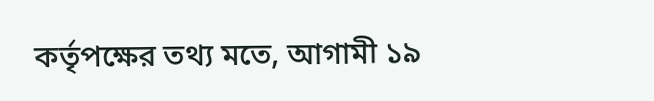কর্তৃপক্ষের তথ্য মতে, আগামী ১৯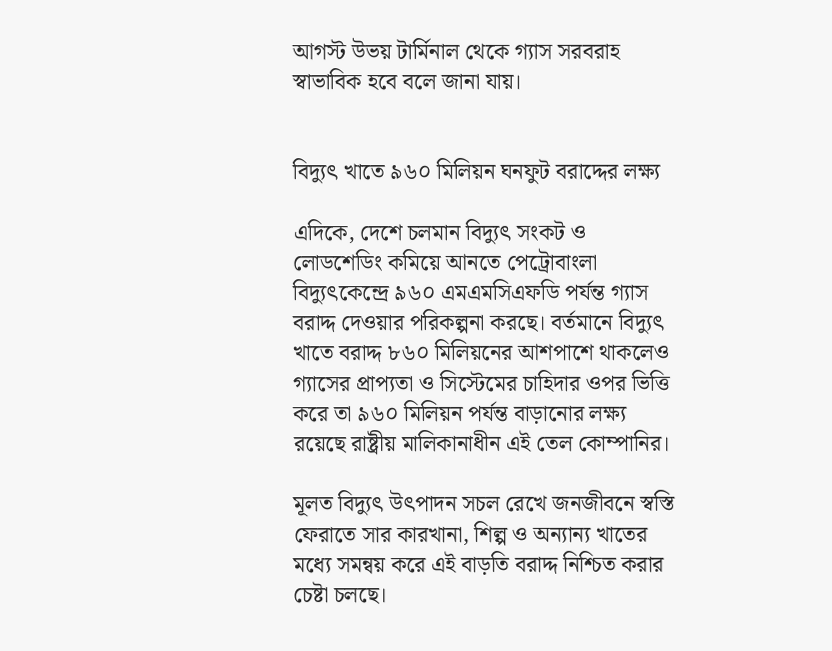আগস্ট উভয় টার্মিনাল থেকে গ্যাস সরবরাহ স্বাভাবিক হবে বলে জানা যায়।


বিদ্যুৎ খাতে ৯৬০ মিলিয়ন ঘনফুট বরাদ্দের লক্ষ্য

এদিকে, দেশে চলমান বিদ্যুৎ সংকট ও লোডশেডিং কমিয়ে আনতে পেট্রোবাংলা বিদ্যুৎকেন্দ্রে ৯৬০ এমএমসিএফডি পর্যন্ত গ্যাস বরাদ্দ দেওয়ার পরিকল্পনা করছে। বর্তমানে বিদ্যুৎ খাতে বরাদ্দ ৮৬০ মিলিয়নের আশপাশে থাকলেও গ্যাসের প্রাপ্যতা ও সিস্টেমের চাহিদার ওপর ভিত্তি করে তা ৯৬০ মিলিয়ন পর্যন্ত বাড়ানোর লক্ষ্য রয়েছে রাষ্ট্রীয় মালিকানাধীন এই তেল কোম্পানির।

মূলত বিদ্যুৎ উৎপাদন সচল রেখে জনজীবনে স্বস্তি ফেরাতে সার কারখানা, শিল্প ও অন্যান্য খাতের মধ্যে সমন্বয় করে এই বাড়তি বরাদ্দ নিশ্চিত করার চেষ্টা চলছে।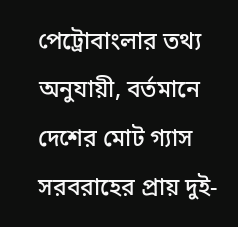পেট্রোবাংলার তথ্য অনুযায়ী, বর্তমানে দেশের মোট গ্যাস সরবরাহের প্রায় দুই-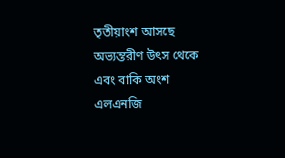তৃতীয়াংশ আসছে অভ্যন্তরীণ উৎস থেকে এবং বাকি অংশ এলএনজি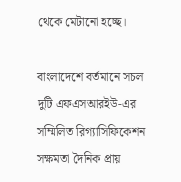থেকে মেটানো হচ্ছে।

বাংলাদেশে বর্তমানে সচল দুটি এফএসআরইউ-এর সম্মিলিত রিগ্যাসিফিকেশন সক্ষমতা দৈনিক প্রায়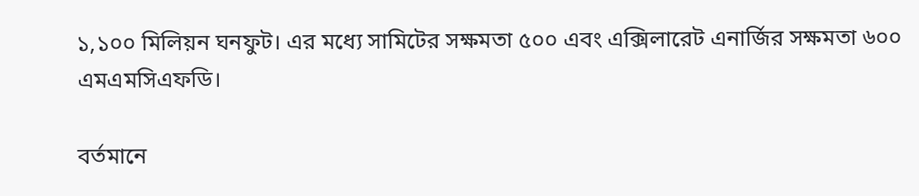১,১০০ মিলিয়ন ঘনফুট। এর মধ্যে সামিটের সক্ষমতা ৫০০ এবং এক্সিলারেট এনার্জির সক্ষমতা ৬০০ এমএমসিএফডি।

বর্তমানে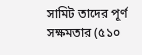সামিট তাদের পূর্ণ সক্ষমতার (৫১০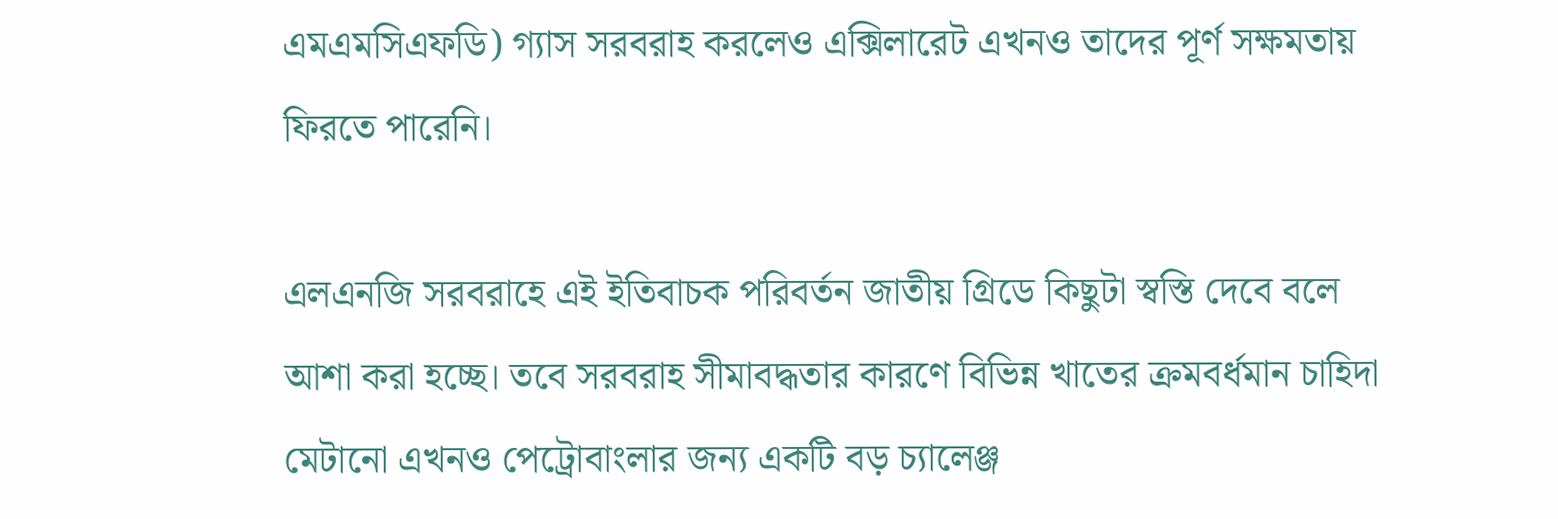এমএমসিএফডি) গ্যাস সরবরাহ করলেও এক্সিলারেট এখনও তাদের পূর্ণ সক্ষমতায় ফিরতে পারেনি।

এলএনজি সরবরাহে এই ইতিবাচক পরিবর্তন জাতীয় গ্রিডে কিছুটা স্বস্তি দেবে বলে আশা করা হচ্ছে। তবে সরবরাহ সীমাবদ্ধতার কারণে বিভিন্ন খাতের ক্রমবর্ধমান চাহিদা মেটানো এখনও পেট্রোবাংলার জন্য একটি বড় চ্যালেঞ্জ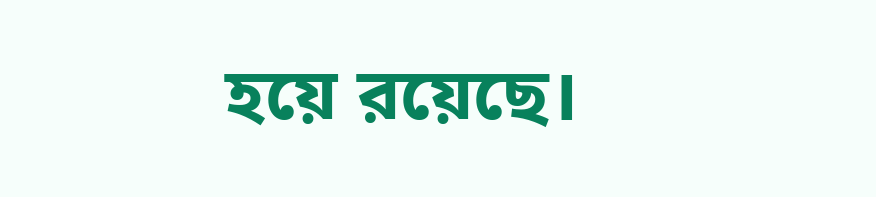হয়ে রয়েছে।